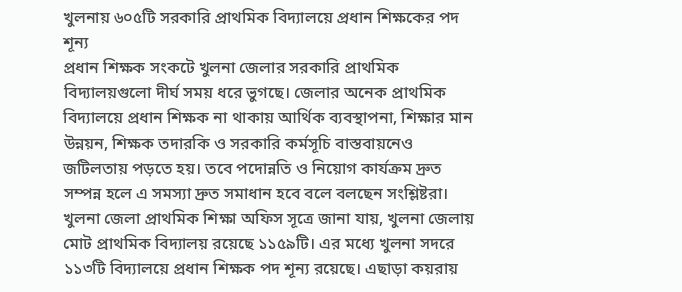খুলনায় ৬০৫টি সরকারি প্রাথমিক বিদ্যালয়ে প্রধান শিক্ষকের পদ শূন্য
প্রধান শিক্ষক সংকটে খুলনা জেলার সরকারি প্রাথমিক বিদ্যালয়গুলো দীর্ঘ সময় ধরে ভুগছে। জেলার অনেক প্রাথমিক বিদ্যালয়ে প্রধান শিক্ষক না থাকায় আর্থিক ব্যবস্থাপনা, শিক্ষার মান উন্নয়ন, শিক্ষক তদারকি ও সরকারি কর্মসূচি বাস্তবায়নেও জটিলতায় পড়তে হয়। তবে পদোন্নতি ও নিয়োগ কার্যক্রম দ্রুত সম্পন্ন হলে এ সমস্যা দ্রুত সমাধান হবে বলে বলছেন সংশ্লিষ্টরা।
খুলনা জেলা প্রাথমিক শিক্ষা অফিস সূত্রে জানা যায়, খুলনা জেলায় মোট প্রাথমিক বিদ্যালয় রয়েছে ১১৫৯টি। এর মধ্যে খুলনা সদরে ১১৩টি বিদ্যালয়ে প্রধান শিক্ষক পদ শূন্য রয়েছে। এছাড়া কয়রায়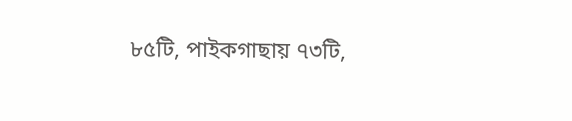৮৫টি, পাইকগাছায় ৭৩টি,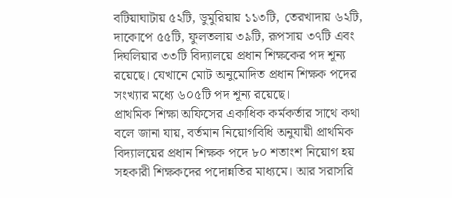বটিয়াঘাটায় ৫২টি, ডুমুরিয়ায় ১১৩টি, তেরখাদায় ৬২টি, দাকোপে ৫৫টি, ফুলতলায় ৩৯টি, রূপসায় ৩৭টি এবং দিঘলিয়ার ৩৩টি বিদ্যালয়ে প্রধান শিক্ষকের পদ শূন্য রয়েছে। যেখানে মোট অনুমোদিত প্রধান শিক্ষক পদের সংখ্যার মধ্যে ৬০৫টি পদ শূন্য রয়েছে।
প্রাথমিক শিক্ষা অফিসের একাধিক কর্মকর্তার সাথে কথা বলে জানা যায়, বর্তমান নিয়োগবিধি অনুযায়ী প্রাথমিক বিদ্যালয়ের প্রধান শিক্ষক পদে ৮০ শতাংশ নিয়োগ হয় সহকারী শিক্ষকদের পদোন্নতির মাধ্যমে। আর সরাসরি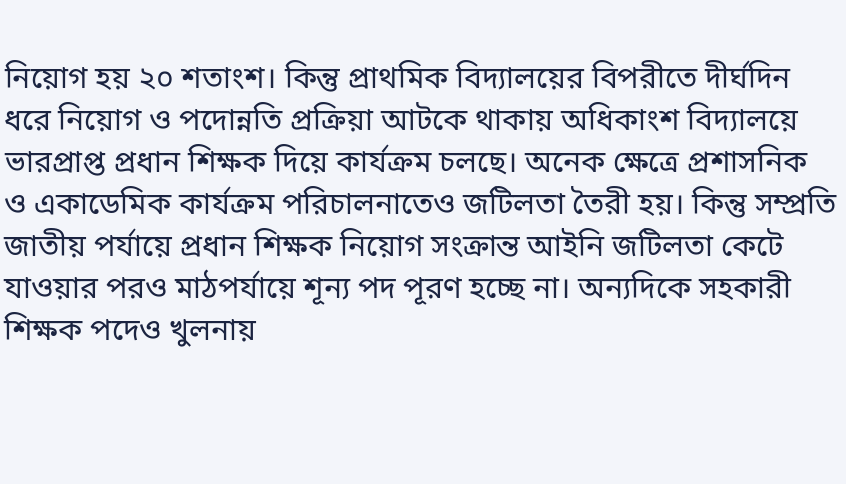নিয়োগ হয় ২০ শতাংশ। কিন্তু প্রাথমিক বিদ্যালয়ের বিপরীতে দীর্ঘদিন ধরে নিয়োগ ও পদোন্নতি প্রক্রিয়া আটকে থাকায় অধিকাংশ বিদ্যালয়ে ভারপ্রাপ্ত প্রধান শিক্ষক দিয়ে কার্যক্রম চলছে। অনেক ক্ষেত্রে প্রশাসনিক ও একাডেমিক কার্যক্রম পরিচালনাতেও জটিলতা তৈরী হয়। কিন্তু সম্প্রতি জাতীয় পর্যায়ে প্রধান শিক্ষক নিয়োগ সংক্রান্ত আইনি জটিলতা কেটে যাওয়ার পরও মাঠপর্যায়ে শূন্য পদ পূরণ হচ্ছে না। অন্যদিকে সহকারী শিক্ষক পদেও খুলনায়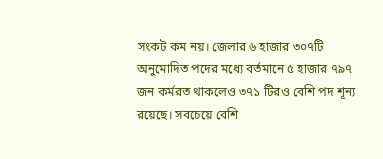সংকট কম নয়। জেলার ৬ হাজার ৩০৭টি অনুমোদিত পদের মধ্যে বর্তমানে ৫ হাজার ৭৯৭ জন কর্মরত থাকলেও ৩৭১ টিরও বেশি পদ শূন্য রয়েছে। সবচেয়ে বেশি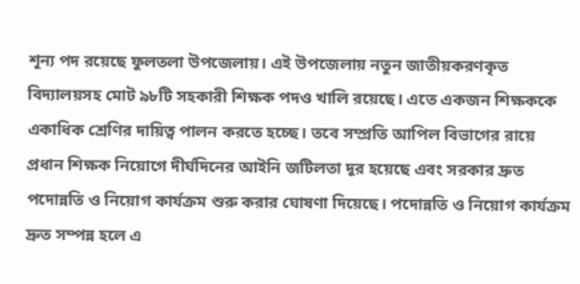শূন্য পদ রয়েছে ফুলতলা উপজেলায়। এই উপজেলায় নতুন জাতীয়করণকৃত বিদ্যালয়সহ মোট ৯৮টি সহকারী শিক্ষক পদও খালি রয়েছে। এতে একজন শিক্ষককে একাধিক শ্রেণির দায়িত্ব পালন করতে হচ্ছে। তবে সম্প্রতি আপিল বিভাগের রায়ে প্রধান শিক্ষক নিয়োগে দীর্ঘদিনের আইনি জটিলতা দূর হয়েছে এবং সরকার দ্রুত পদোন্নতি ও নিয়োগ কার্যক্রম শুরু করার ঘোষণা দিয়েছে। পদোন্নতি ও নিয়োগ কার্যক্রম দ্রুত সম্পন্ন হলে এ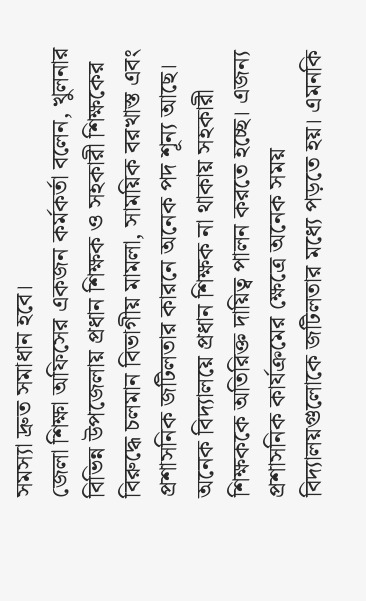সমস্যা দ্রুত সমাধান হবে।
জেলা শিক্ষা অফিসের একজন কর্মকর্তা বলেন, খুলনার বিভিন্ন উপজেলায় প্রধান শিক্ষক ও সহকারী শিক্ষকের বিরুদ্ধে চলমান বিভাগীয় মামলা, সাময়িক বরখাস্ত এবং প্রশাসনিক জটিলতার কারনে অনেক পদ শূন্য আছে। অনেক বিদ্যালয়ে প্রধান শিক্ষক না থাকায় সহকারী শিক্ষককে অতিরিক্ত দায়িত্ব পালন করতে হচ্ছে। এজন্য প্রশাসনিক কার্যক্রমের ক্ষেত্রে অনেক সময় বিদ্যালয়গুলোকে জটিলতার মধ্যে পড়তে হয়। এমনকি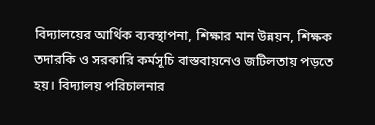বিদ্যালয়ের আর্থিক ব্যবস্থাপনা, শিক্ষার মান উন্নয়ন, শিক্ষক তদারকি ও সরকারি কর্মসূচি বাস্তবায়নেও জটিলতায় পড়তে হয়। বিদ্যালয় পরিচালনার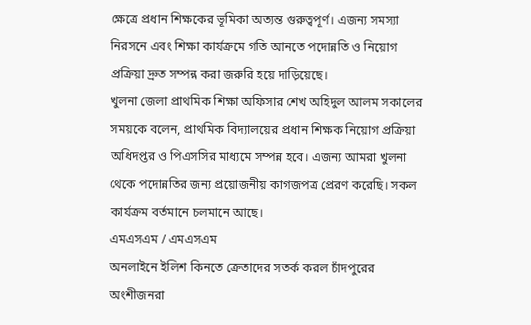ক্ষেত্রে প্রধান শিক্ষকের ভূমিকা অত্যন্ত গুরুত্বপূর্ণ। এজন্য সমস্যা নিরসনে এবং শিক্ষা কার্যক্রমে গতি আনতে পদোন্নতি ও নিয়োগ প্রক্রিয়া দ্রুত সম্পন্ন করা জরুরি হয়ে দাড়িয়েছে।
খুলনা জেলা প্রাথমিক শিক্ষা অফিসার শেখ অহিদুল আলম সকালের সময়কে বলেন, প্রাথমিক বিদ্যালয়ের প্রধান শিক্ষক নিয়োগ প্রক্রিয়া অধিদপ্তর ও পিএসসির মাধ্যমে সম্পন্ন হবে। এজন্য আমরা খুলনা থেকে পদোন্নতির জন্য প্রয়োজনীয় কাগজপত্র প্রেরণ করেছি। সকল কার্যক্রম বর্তমানে চলমানে আছে।
এমএসএম / এমএসএম
অনলাইনে ইলিশ কিনতে ক্রেতাদের সতর্ক করল চাঁদপুরের অংশীজনরা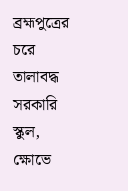ব্রহ্মপুত্রের চরে তালাবদ্ধ সরকারি স্কুল, ক্ষোভে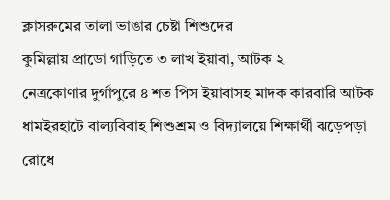ক্লাসরুমের তালা ভাঙার চেষ্টা শিশুদের
কুমিল্লায় প্রাডো গাড়িতে ৩ লাখ ইয়াবা, আটক ২
নেত্রকোণার দুর্গাপুরে ৪ শত পিস ইয়াবাসহ মাদক কারবারি আটক
ধামইরহাটে বাল্যবিবাহ শিশুশ্রম ও বিদ্যালয়ে শিক্ষার্থী ঝড়েপড়া রোধে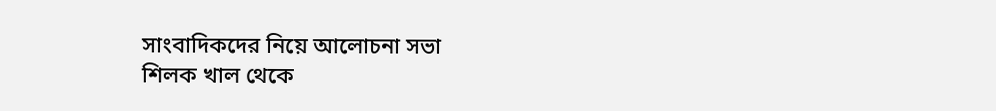সাংবাদিকদের নিয়ে আলোচনা সভা
শিলক খাল থেকে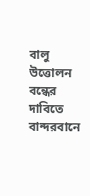বালু উত্তোলন বন্ধের দাবিতে বান্দরবানে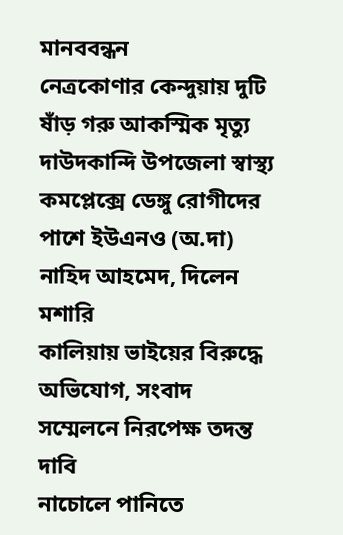মানববন্ধন
নেত্রকোণার কেন্দুয়ায় দুটি ষাঁড় গরু আকস্মিক মৃত্যু
দাউদকান্দি উপজেলা স্বাস্থ্য কমপ্লেক্সে ডেঙ্গু রোগীদের পাশে ইউএনও (অ.দা) নাহিদ আহমেদ, দিলেন মশারি
কালিয়ায় ভাইয়ের বিরুদ্ধে অভিযোগ, সংবাদ সম্মেলনে নিরপেক্ষ তদন্ত দাবি
নাচোলে পানিতে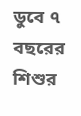ডুবে ৭ বছরের শিশুর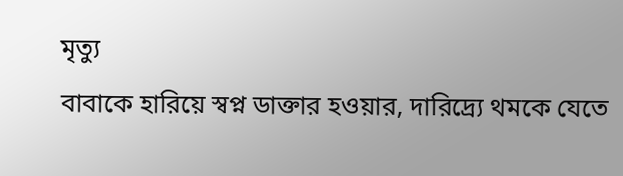মৃত্যু
বাবাকে হারিয়ে স্বপ্ন ডাক্তার হওয়ার, দারিদ্র্যে থমকে যেতে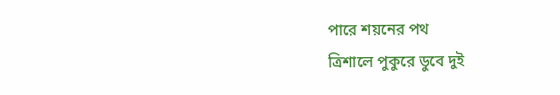পারে শয়নের পথ
ত্রিশালে পুকুরে ডুবে দুই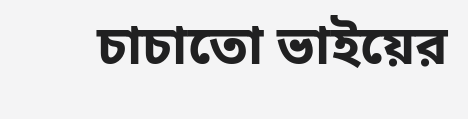চাচাতো ভাইয়ের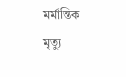মর্মান্তিক মৃত্যু